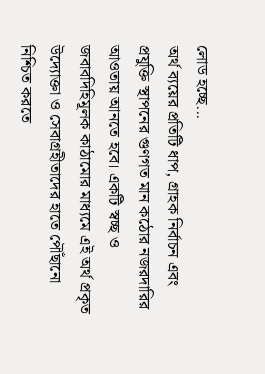লোড হচ্ছে...
অর্থ ব্যয়ের প্রতিটি ধাপ, গ্রাহক নির্বাচন এবং প্রযুক্তি স্থাপনের গুণগত মান কঠোর নজরদারির আওতায় আনতে হবে। একটি স্বচ্ছ ও জবাবদিহিমূলক কাঠামোর মাধ্যমে এই অর্থ প্রকৃত উদ্যোক্তা ও সেবাগ্রহীতাদের হাতে পৌঁছানো নিশ্চিত করতে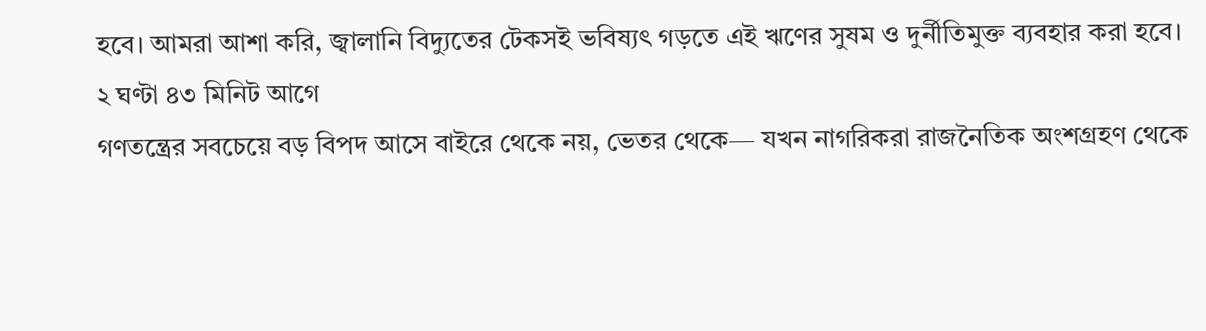হবে। আমরা আশা করি, জ্বালানি বিদ্যুতের টেকসই ভবিষ্যৎ গড়তে এই ঋণের সুষম ও দুর্নীতিমুক্ত ব্যবহার করা হবে।
২ ঘণ্টা ৪৩ মিনিট আগে
গণতন্ত্রের সবচেয়ে বড় বিপদ আসে বাইরে থেকে নয়, ভেতর থেকে— যখন নাগরিকরা রাজনৈতিক অংশগ্রহণ থেকে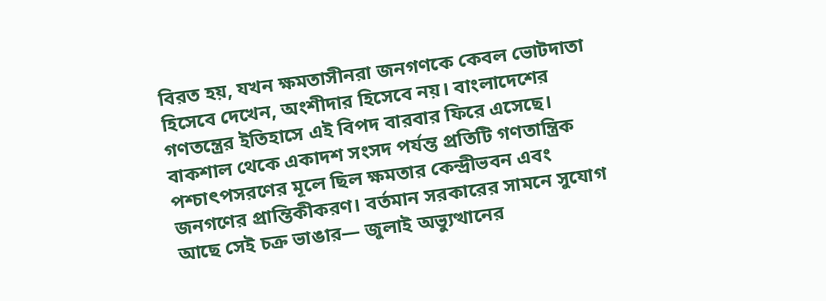বিরত হয়, যখন ক্ষমতাসীনরা জনগণকে কেবল ভোটদাতা হিসেবে দেখেন, অংশীদার হিসেবে নয়। বাংলাদেশের গণতন্ত্রের ইতিহাসে এই বিপদ বারবার ফিরে এসেছে। বাকশাল থেকে একাদশ সংসদ পর্যন্ত প্রতিটি গণতান্ত্রিক পশ্চাৎপসরণের মূলে ছিল ক্ষমতার কেন্দ্রীভবন এবং জনগণের প্রান্তিকীকরণ। বর্তমান সরকারের সামনে সুযোগ আছে সেই চক্র ভাঙার— জুলাই অভ্যুত্থানের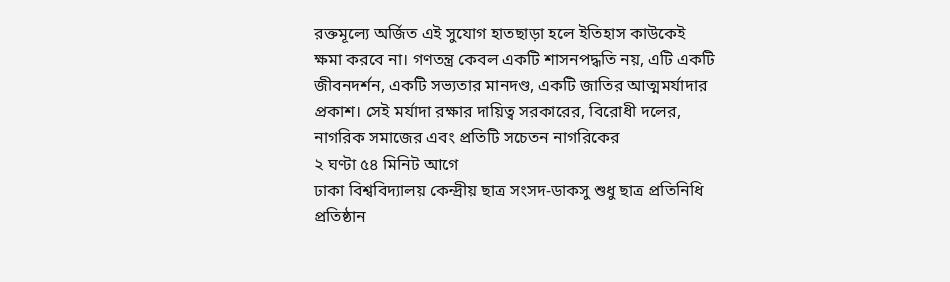রক্তমূল্যে অর্জিত এই সুযোগ হাতছাড়া হলে ইতিহাস কাউকেই ক্ষমা করবে না। গণতন্ত্র কেবল একটি শাসনপদ্ধতি নয়, এটি একটি জীবনদর্শন, একটি সভ্যতার মানদণ্ড, একটি জাতির আত্মমর্যাদার প্রকাশ। সেই মর্যাদা রক্ষার দায়িত্ব সরকারের, বিরোধী দলের, নাগরিক সমাজের এবং প্রতিটি সচেতন নাগরিকের
২ ঘণ্টা ৫৪ মিনিট আগে
ঢাকা বিশ্ববিদ্যালয় কেন্দ্রীয় ছাত্র সংসদ-ডাকসু শুধু ছাত্র প্রতিনিধি প্রতিষ্ঠান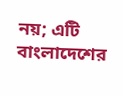নয়; এটি বাংলাদেশের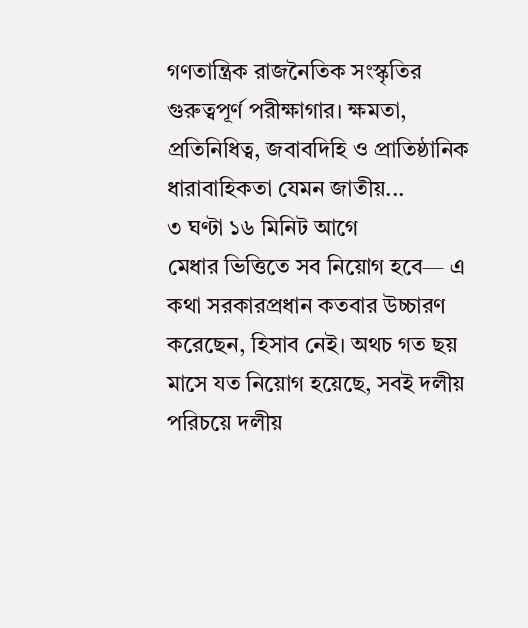গণতান্ত্রিক রাজনৈতিক সংস্কৃতির গুরুত্বপূর্ণ পরীক্ষাগার। ক্ষমতা, প্রতিনিধিত্ব, জবাবদিহি ও প্রাতিষ্ঠানিক ধারাবাহিকতা যেমন জাতীয়...
৩ ঘণ্টা ১৬ মিনিট আগে
মেধার ভিত্তিতে সব নিয়োগ হবে— এ কথা সরকারপ্রধান কতবার উচ্চারণ করেছেন, হিসাব নেই। অথচ গত ছয় মাসে যত নিয়োগ হয়েছে, সবই দলীয় পরিচয়ে দলীয়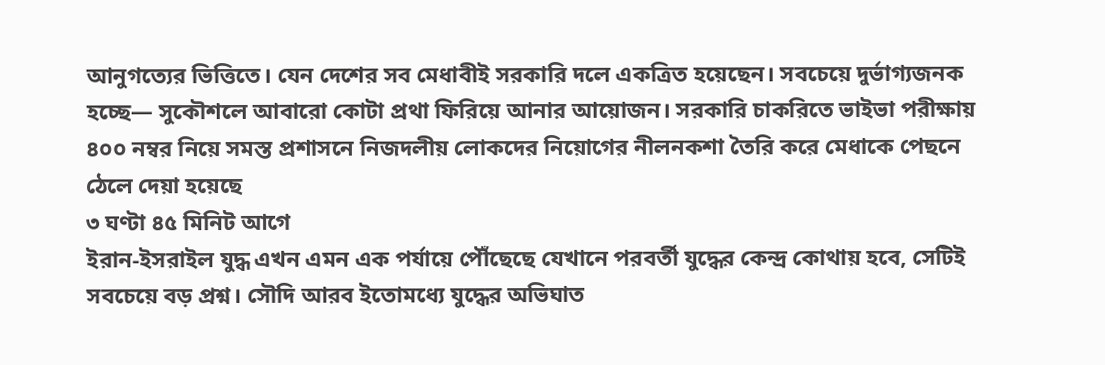আনুগত্যের ভিত্তিতে। যেন দেশের সব মেধাবীই সরকারি দলে একত্রিত হয়েছেন। সবচেয়ে দুর্ভাগ্যজনক হচ্ছে— সুকৌশলে আবারো কোটা প্রথা ফিরিয়ে আনার আয়োজন। সরকারি চাকরিতে ভাইভা পরীক্ষায় ৪০০ নম্বর নিয়ে সমস্ত প্রশাসনে নিজদলীয় লোকদের নিয়োগের নীলনকশা তৈরি করে মেধাকে পেছনে ঠেলে দেয়া হয়েছে
৩ ঘণ্টা ৪৫ মিনিট আগে
ইরান-ইসরাইল যুদ্ধ এখন এমন এক পর্যায়ে পৌঁছেছে যেখানে পরবর্তী যুদ্ধের কেন্দ্র কোথায় হবে, সেটিই সবচেয়ে বড় প্রশ্ন। সৌদি আরব ইতোমধ্যে যুদ্ধের অভিঘাত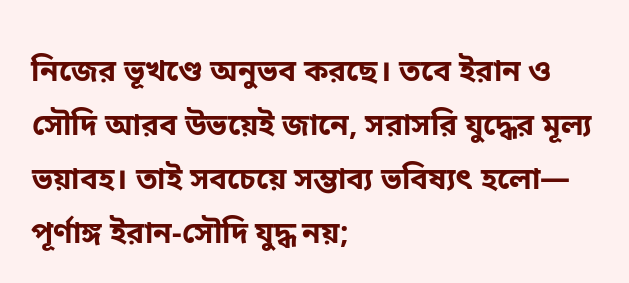নিজের ভূখণ্ডে অনুভব করছে। তবে ইরান ও সৌদি আরব উভয়েই জানে, সরাসরি যুদ্ধের মূল্য ভয়াবহ। তাই সবচেয়ে সম্ভাব্য ভবিষ্যৎ হলো— পূর্ণাঙ্গ ইরান-সৌদি যুদ্ধ নয়;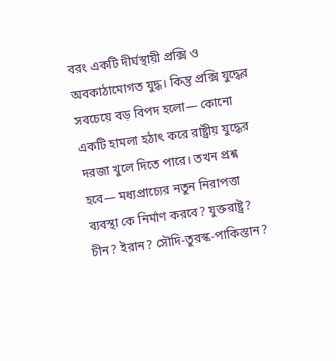বরং একটি দীর্ঘস্থায়ী প্রক্সি ও অবকাঠামোগত যুদ্ধ। কিন্তু প্রক্সি যুদ্ধের সবচেয়ে বড় বিপদ হলো— কোনো একটি হামলা হঠাৎ করে রাষ্ট্রীয় যুদ্ধের দরজা খুলে দিতে পারে। তখন প্রশ্ন হবে— মধ্যপ্রাচ্যের নতুন নিরাপত্তা ব্যবস্থা কে নির্মাণ করবে? যুক্তরাষ্ট্র? চীন? ইরান? সৌদি-তুরস্ক-পাকিস্তান?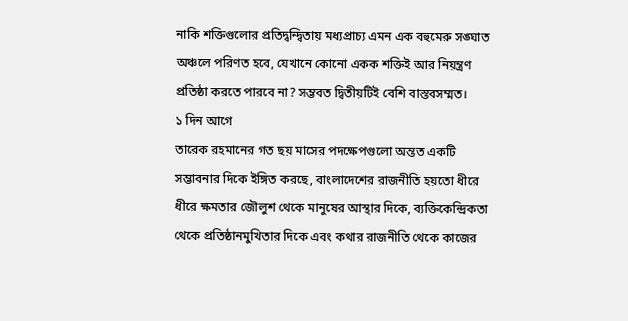নাকি শক্তিগুলোর প্রতিদ্বন্দ্বিতায় মধ্যপ্রাচ্য এমন এক বহুমেরু সঙ্ঘাত অঞ্চলে পরিণত হবে, যেখানে কোনো একক শক্তিই আর নিয়ন্ত্রণ প্রতিষ্ঠা করতে পারবে না? সম্ভবত দ্বিতীয়টিই বেশি বাস্তবসম্মত।
১ দিন আগে
তারেক রহমানের গত ছয় মাসের পদক্ষেপগুলো অন্তত একটি সম্ভাবনার দিকে ইঙ্গিত করছে, বাংলাদেশের রাজনীতি হয়তো ধীরে ধীরে ক্ষমতার জৌলুশ থেকে মানুষের আস্থার দিকে, ব্যক্তিকেন্দ্রিকতা থেকে প্রতিষ্ঠানমুখিতার দিকে এবং কথার রাজনীতি থেকে কাজের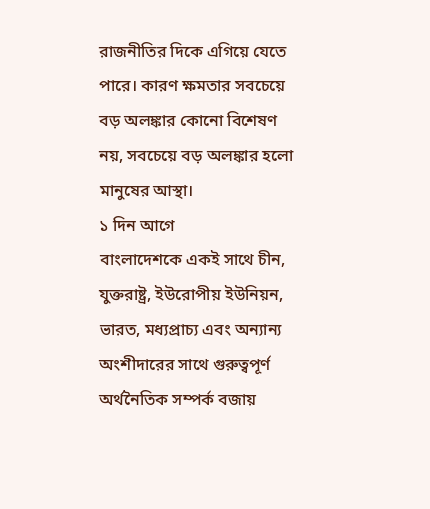রাজনীতির দিকে এগিয়ে যেতে পারে। কারণ ক্ষমতার সবচেয়ে বড় অলঙ্কার কোনো বিশেষণ নয়, সবচেয়ে বড় অলঙ্কার হলো মানুষের আস্থা।
১ দিন আগে
বাংলাদেশকে একই সাথে চীন, যুক্তরাষ্ট্র, ইউরোপীয় ইউনিয়ন, ভারত, মধ্যপ্রাচ্য এবং অন্যান্য অংশীদারের সাথে গুরুত্বপূর্ণ অর্থনৈতিক সম্পর্ক বজায়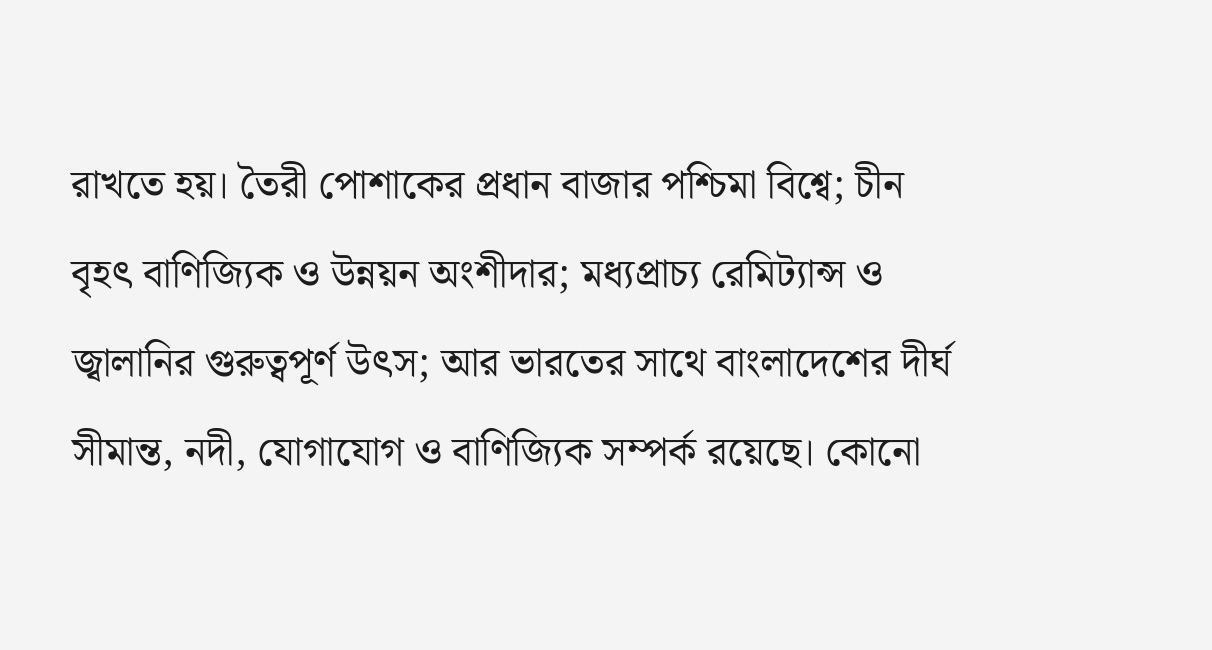রাখতে হয়। তৈরী পোশাকের প্রধান বাজার পশ্চিমা বিশ্বে; চীন বৃহৎ বাণিজ্যিক ও উন্নয়ন অংশীদার; মধ্যপ্রাচ্য রেমিট্যান্স ও জ্বালানির গুরুত্বপূর্ণ উৎস; আর ভারতের সাথে বাংলাদেশের দীর্ঘ সীমান্ত, নদী, যোগাযোগ ও বাণিজ্যিক সম্পর্ক রয়েছে। কোনো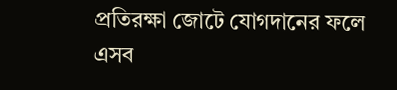প্রতিরক্ষা জোটে যোগদানের ফলে এসব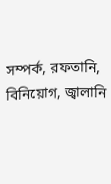সম্পর্ক, রফতানি, বিনিয়োগ, জ্বালানি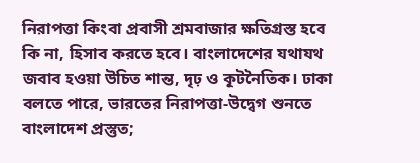নিরাপত্তা কিংবা প্রবাসী শ্রমবাজার ক্ষতিগ্রস্ত হবে কি না, হিসাব করতে হবে। বাংলাদেশের যথাযথ জবাব হওয়া উচিত শান্ত, দৃঢ় ও কূটনৈতিক। ঢাকা বলতে পারে, ভারতের নিরাপত্তা-উদ্বেগ শুনতে বাংলাদেশ প্রস্তুত;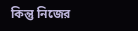কিন্তু নিজের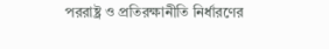পররাষ্ট্র ও প্রতিরক্ষানীতি নির্ধারণের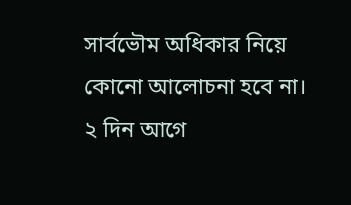সার্বভৌম অধিকার নিয়ে কোনো আলোচনা হবে না।
২ দিন আগে